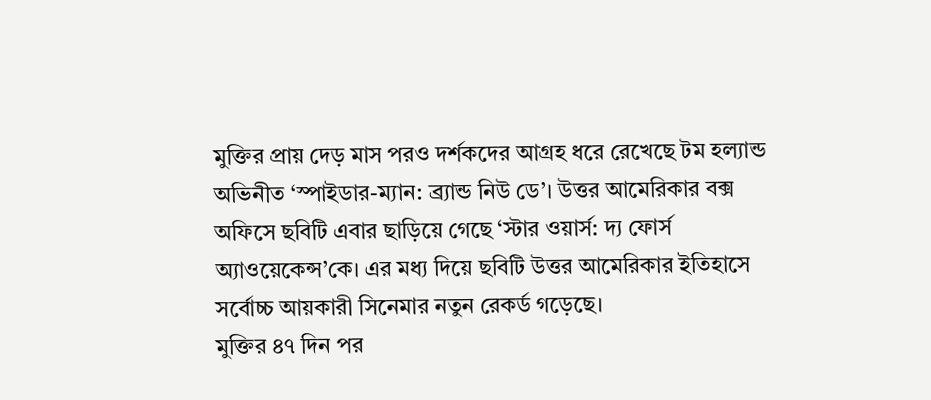মুক্তির প্রায় দেড় মাস পরও দর্শকদের আগ্রহ ধরে রেখেছে টম হল্যান্ড অভিনীত ‘স্পাইডার-ম্যান: ব্র্যান্ড নিউ ডে’। উত্তর আমেরিকার বক্স অফিসে ছবিটি এবার ছাড়িয়ে গেছে ‘স্টার ওয়ার্স: দ্য ফোর্স অ্যাওয়েকেন্স’কে। এর মধ্য দিয়ে ছবিটি উত্তর আমেরিকার ইতিহাসে সর্বোচ্চ আয়কারী সিনেমার নতুন রেকর্ড গড়েছে।
মুক্তির ৪৭ দিন পর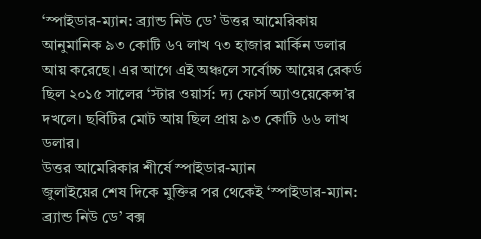‘স্পাইডার-ম্যান: ব্র্যান্ড নিউ ডে’ উত্তর আমেরিকায় আনুমানিক ৯৩ কোটি ৬৭ লাখ ৭৩ হাজার মার্কিন ডলার আয় করেছে। এর আগে এই অঞ্চলে সর্বোচ্চ আয়ের রেকর্ড ছিল ২০১৫ সালের ‘স্টার ওয়ার্স: দ্য ফোর্স অ্যাওয়েকেন্স’র দখলে। ছবিটির মোট আয় ছিল প্রায় ৯৩ কোটি ৬৬ লাখ ডলার।
উত্তর আমেরিকার শীর্ষে স্পাইডার-ম্যান
জুলাইয়ের শেষ দিকে মুক্তির পর থেকেই ‘স্পাইডার-ম্যান: ব্র্যান্ড নিউ ডে’ বক্স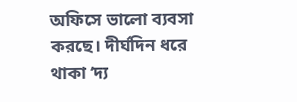অফিসে ভালো ব্যবসা করছে। দীর্ঘদিন ধরে থাকা ‘দ্য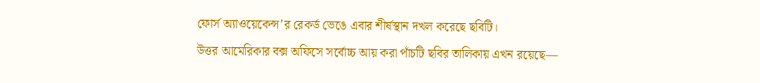ফোর্স অ্যাওয়েকেন্স’র রেকর্ড ভেঙে এবার শীর্ষস্থান দখল করেছে ছবিটি।
উত্তর আমেরিকার বক্স অফিসে সর্বোচ্চ আয় করা পাঁচটি ছবির তালিকায় এখন রয়েছে—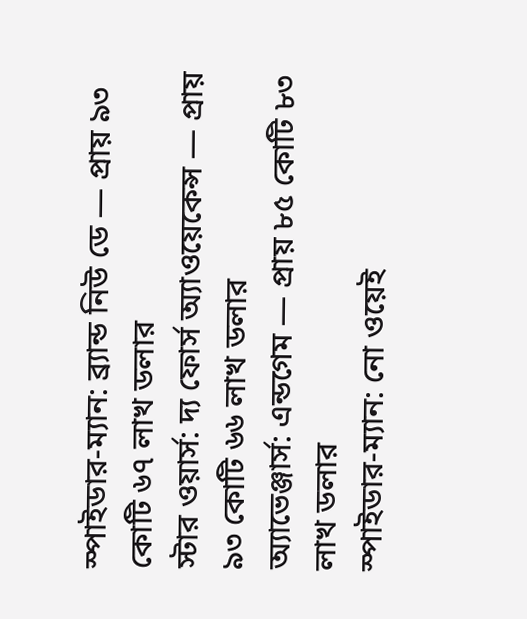স্পাইডার-ম্যান: ব্র্যান্ড নিউ ডে — প্রায় ৯৩ কোটি ৬৭ লাখ ডলার
স্টার ওয়ার্স: দ্য ফোর্স অ্যাওয়েকেন্স — প্রায় ৯৩ কোটি ৬৬ লাখ ডলার
অ্যাভেঞ্জার্স: এন্ডগেম — প্রায় ৮৫ কোটি ৮৩ লাখ ডলার
স্পাইডার-ম্যান: নো ওয়েই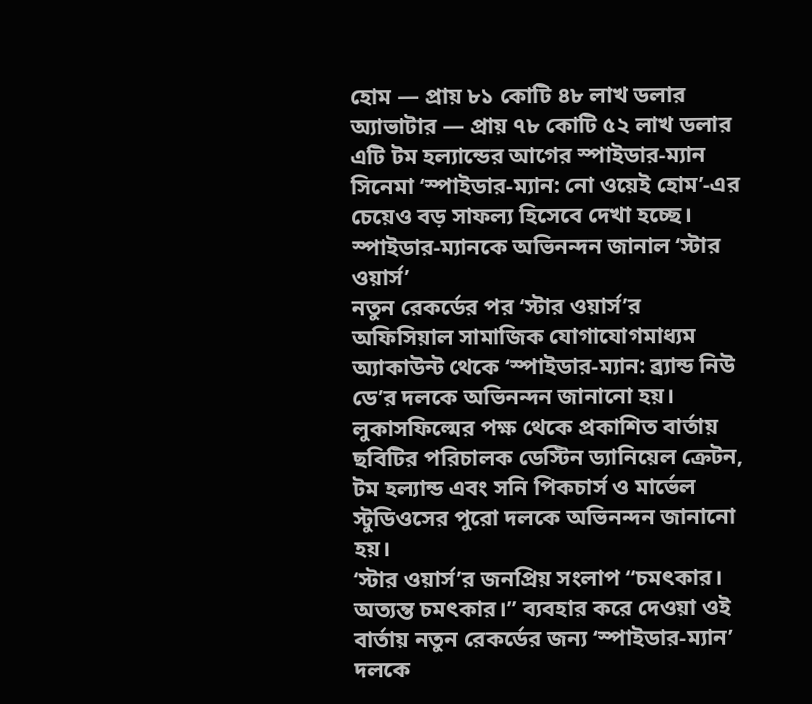হোম — প্রায় ৮১ কোটি ৪৮ লাখ ডলার
অ্যাভাটার — প্রায় ৭৮ কোটি ৫২ লাখ ডলার
এটি টম হল্যান্ডের আগের স্পাইডার-ম্যান সিনেমা ‘স্পাইডার-ম্যান: নো ওয়েই হোম’-এর চেয়েও বড় সাফল্য হিসেবে দেখা হচ্ছে।
স্পাইডার-ম্যানকে অভিনন্দন জানাল ‘স্টার ওয়ার্স’
নতুন রেকর্ডের পর ‘স্টার ওয়ার্স’র অফিসিয়াল সামাজিক যোগাযোগমাধ্যম অ্যাকাউন্ট থেকে ‘স্পাইডার-ম্যান: ব্র্যান্ড নিউ ডে’র দলকে অভিনন্দন জানানো হয়। লুকাসফিল্মের পক্ষ থেকে প্রকাশিত বার্তায় ছবিটির পরিচালক ডেস্টিন ড্যানিয়েল ক্রেটন, টম হল্যান্ড এবং সনি পিকচার্স ও মার্ভেল স্টুডিওসের পুরো দলকে অভিনন্দন জানানো হয়।
‘স্টার ওয়ার্স’র জনপ্রিয় সংলাপ “চমৎকার। অত্যন্ত চমৎকার।” ব্যবহার করে দেওয়া ওই বার্তায় নতুন রেকর্ডের জন্য ‘স্পাইডার-ম্যান’ দলকে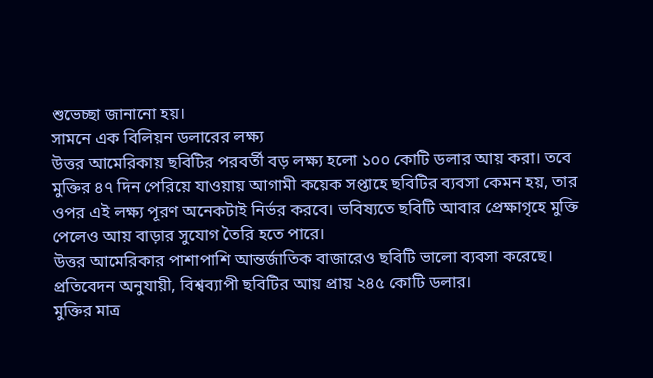শুভেচ্ছা জানানো হয়।
সামনে এক বিলিয়ন ডলারের লক্ষ্য
উত্তর আমেরিকায় ছবিটির পরবর্তী বড় লক্ষ্য হলো ১০০ কোটি ডলার আয় করা। তবে মুক্তির ৪৭ দিন পেরিয়ে যাওয়ায় আগামী কয়েক সপ্তাহে ছবিটির ব্যবসা কেমন হয়, তার ওপর এই লক্ষ্য পূরণ অনেকটাই নির্ভর করবে। ভবিষ্যতে ছবিটি আবার প্রেক্ষাগৃহে মুক্তি পেলেও আয় বাড়ার সুযোগ তৈরি হতে পারে।
উত্তর আমেরিকার পাশাপাশি আন্তর্জাতিক বাজারেও ছবিটি ভালো ব্যবসা করেছে। প্রতিবেদন অনুযায়ী, বিশ্বব্যাপী ছবিটির আয় প্রায় ২৪৫ কোটি ডলার।
মুক্তির মাত্র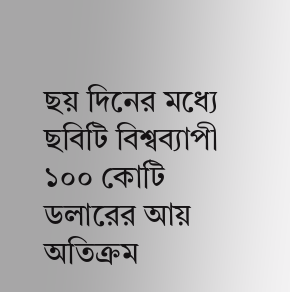ছয় দিনের মধ্যে ছবিটি বিশ্বব্যাপী ১০০ কোটি ডলারের আয় অতিক্রম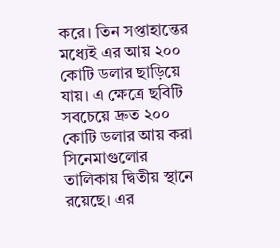করে। তিন সপ্তাহান্তের মধ্যেই এর আয় ২০০ কোটি ডলার ছাড়িয়ে যায়। এ ক্ষেত্রে ছবিটি সবচেয়ে দ্রুত ২০০ কোটি ডলার আয় করা সিনেমাগুলোর তালিকায় দ্বিতীয় স্থানে রয়েছে। এর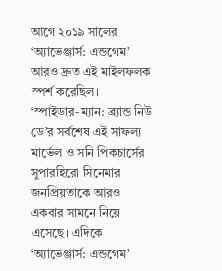আগে ২০১৯ সালের ‘অ্যাভেঞ্জার্স: এন্ডগেম’ আরও দ্রুত এই মাইলফলক স্পর্শ করেছিল।
‘স্পাইডার-ম্যান: ব্র্যান্ড নিউ ডে’র সর্বশেষ এই সাফল্য মার্ভেল ও সনি পিকচার্সের সুপারহিরো সিনেমার জনপ্রিয়তাকে আরও একবার সামনে নিয়ে এসেছে। এদিকে ‘অ্যাভেঞ্জার্স: এন্ডগেম’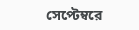সেপ্টেম্বরে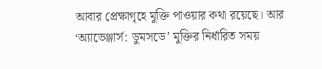আবার প্রেক্ষাগৃহে মুক্তি পাওয়ার কথা রয়েছে। আর ‘অ্যাভেঞ্জার্স: ডুমসডে’ মুক্তির নির্ধারিত সময়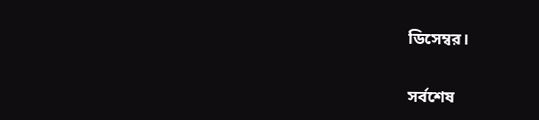ডিসেম্বর।


সর্বশেষ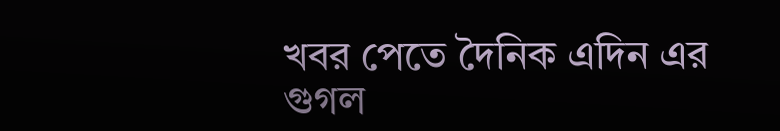খবর পেতে দৈনিক এদিন এর গুগল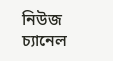নিউজ চ্যানেল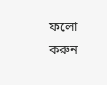ফলো করুন